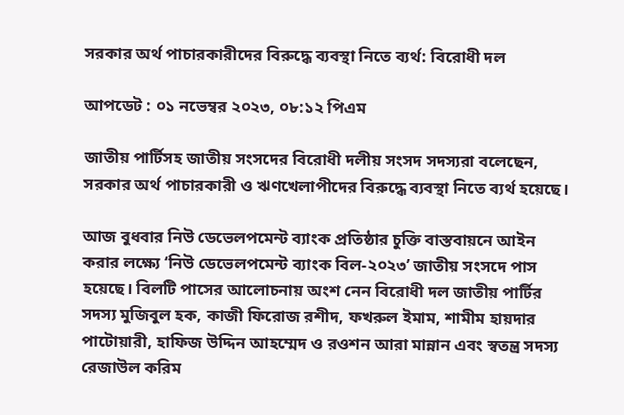সরকার অর্থ পাচারকারীদের বিরুদ্ধে ব্যবস্থা নিতে ব্যর্থ: বিরোধী দল

আপডেট : ০১ নভেম্বর ২০২৩, ০৮:১২ পিএম

জাতীয় পার্টিসহ জাতীয় সংসদের বিরোধী দলীয় সংসদ সদস্যরা বলেছেন, সরকার অর্থ পাচারকারী ও ঋণখেলাপীদের বিরুদ্ধে ব্যবস্থা নিতে ব্যর্থ হয়েছে।

আজ বুধবার নিউ ডেভেলপমেন্ট ব্যাংক প্রতিষ্ঠার চুক্তি বাস্তবায়নে আইন করার লক্ষ্যে ‘নিউ ডেভেলপমেন্ট ব্যাংক বিল-২০২৩’ জাতীয় সংসদে পাস হয়েছে। বিলটি পাসের আলোচনায় অংশ নেন বিরোধী দল জাতীয় পার্টির সদস্য মুজিবুল হক, কাজী ফিরোজ রশীদ, ফখরুল ইমাম, শামীম হায়দার পাটোয়ারী, হাফিজ উদ্দিন আহম্মেদ ও রওশন আরা মান্নান এবং স্বতন্ত্র সদস্য রেজাউল করিম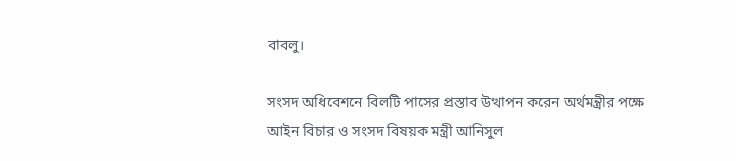বাবলু।

সংসদ অধিবেশনে বিলটি পাসের প্রস্তাব উত্থাপন করেন অর্থমন্ত্রীর পক্ষে আইন বিচার ও সংসদ বিষয়ক মন্ত্রী আনিসুল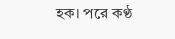হক। পরে কণ্ঠ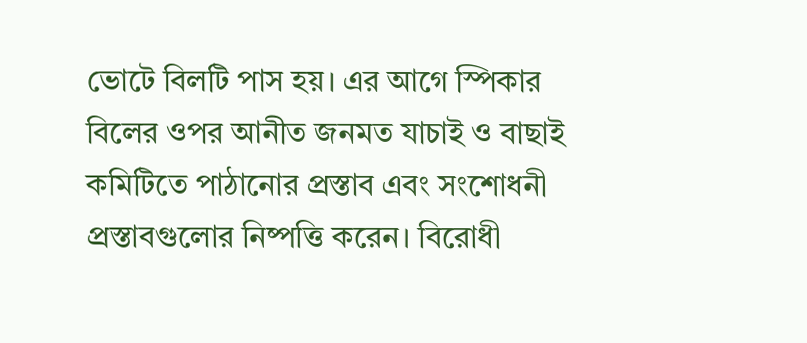ভোটে বিলটি পাস হয়। এর আগে স্পিকার বিলের ওপর আনীত জনমত যাচাই ও বাছাই কমিটিতে পাঠানোর প্রস্তাব এবং সংশোধনী প্রস্তাবগুলোর নিষ্পত্তি করেন। বিরোধী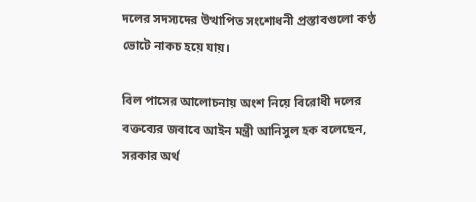দলের সদস্যদের উত্থাপিত সংশোধনী প্রস্তাবগুলো কণ্ঠ ভোটে নাকচ হয়ে যায়।

বিল পাসের আলোচনায় অংশ নিয়ে বিরোধী দলের বক্তব্যের জবাবে আইন মন্ত্রী আনিসুল হক বলেছেন, সরকার অর্থ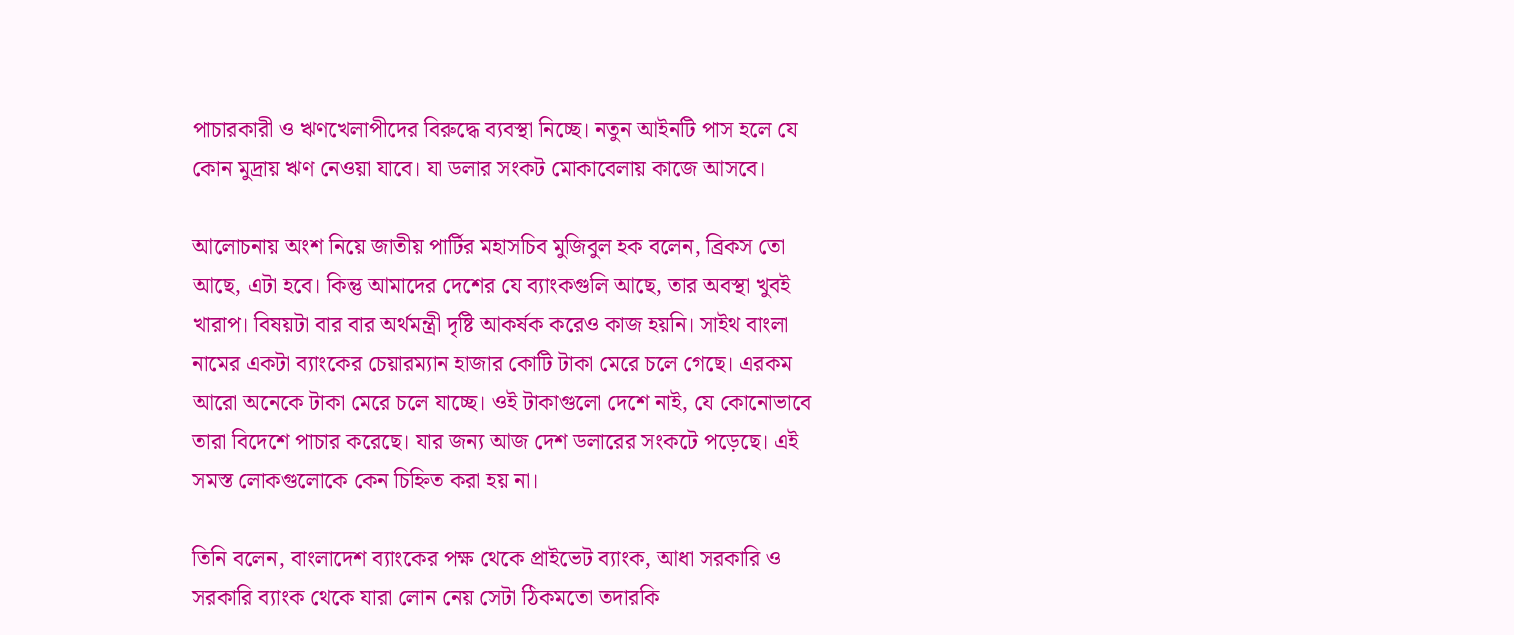পাচারকারী ও ঋণখেলাপীদের বিরুদ্ধে ব্যবস্থা নিচ্ছে। নতুন আইনটি পাস হলে যে কোন মুদ্রায় ঋণ নেওয়া যাবে। যা ডলার সংকট মোকাবেলায় কাজে আসবে।

আলোচনায় অংশ নিয়ে জাতীয় পার্টির মহাসচিব মুজিবুল হক বলেন, ব্রিকস তো আছে, এটা হবে। কিন্তু আমাদের দেশের যে ব্যাংকগুলি আছে, তার অবস্থা খুবই খারাপ। বিষয়টা বার বার অর্থমন্ত্রী দৃষ্টি আকর্ষক করেও কাজ হয়নি। সাইথ বাংলা নামের একটা ব্যাংকের চেয়ারম্যান হাজার কোটি টাকা মেরে চলে গেছে। এরকম আরো অনেকে টাকা মেরে চলে যাচ্ছে। ওই টাকাগুলো দেশে নাই, যে কোনোভাবে তারা বিদেশে পাচার করেছে। যার জন্য আজ দেশ ডলারের সংকটে পড়েছে। এই সমস্ত লোকগুলোকে কেন চিহ্নিত করা হয় না।

তিনি বলেন, বাংলাদেশ ব্যাংকের পক্ষ থেকে প্রাইভেট ব্যাংক, আধা সরকারি ও সরকারি ব্যাংক থেকে যারা লোন নেয় সেটা ঠিকমতো তদারকি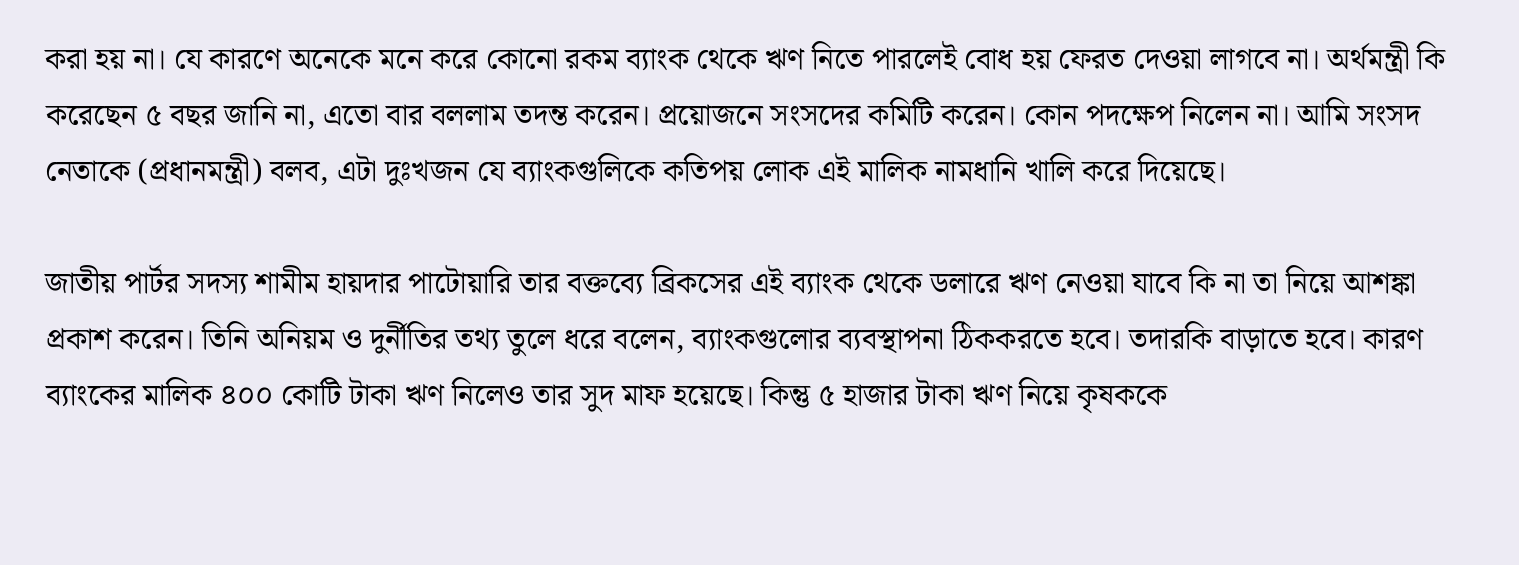করা হয় না। যে কারণে অনেকে মনে করে কোনো রকম ব্যাংক থেকে ঋণ নিতে পারলেই বোধ হয় ফেরত দেওয়া লাগবে না। অর্থমন্ত্রী কি করেছেন ৫ বছর জানি না, এতো বার বললাম তদন্ত করেন। প্রয়োজনে সংসদের কমিটি করেন। কোন পদক্ষেপ নিলেন না। আমি সংসদ নেতাকে (প্রধানমন্ত্রী) বলব, এটা দুঃখজন যে ব্যাংকগুলিকে কতিপয় লোক এই মালিক নামধানি খালি করে দিয়েছে।

জাতীয় পার্টর সদস্য শামীম হায়দার পাটোয়ারি তার বক্তব্যে ব্রিকসের এই ব্যাংক থেকে ডলারে ঋণ নেওয়া যাবে কি না তা নিয়ে আশঙ্কা প্রকাশ করেন। তিনি অনিয়ম ও দুর্নীতির তথ্য তুলে ধরে বলেন, ব্যাংকগুলোর ব্যবস্থাপনা ঠিককরতে হবে। তদারকি বাড়াতে হবে। কারণ ব্যাংকের মালিক ৪০০ কোটি টাকা ঋণ নিলেও তার সুদ মাফ হয়েছে। কিন্তু ৫ হাজার টাকা ঋণ নিয়ে কৃষককে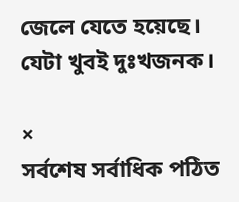জেলে যেতে হয়েছে। যেটা খুবই দুঃখজনক।

×
সর্বশেষ সর্বাধিক পঠিত